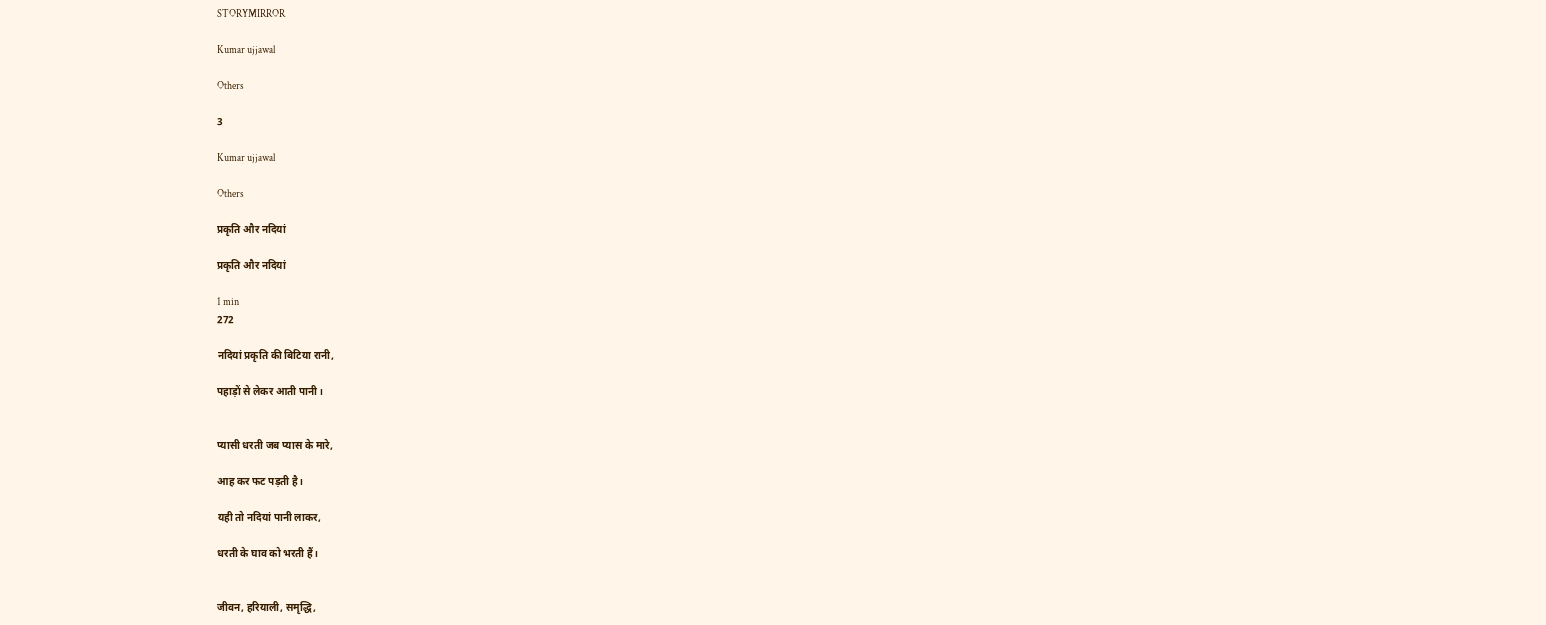STORYMIRROR

Kumar ujjawal

Others

3

Kumar ujjawal

Others

प्रकृति और नदियां

प्रकृति और नदियां

1 min
272

नदियां प्रकृति की बिटिया रानी,

पहाड़ों से लेकर आती पानी।


प्यासी धरती जब प्यास के मारे,

आह कर फट पड़ती है।

यही तो नदियां पानी लाकर,

धरती के घाव को भरती हैं।


जीवन, हरियाली, समृद्धि,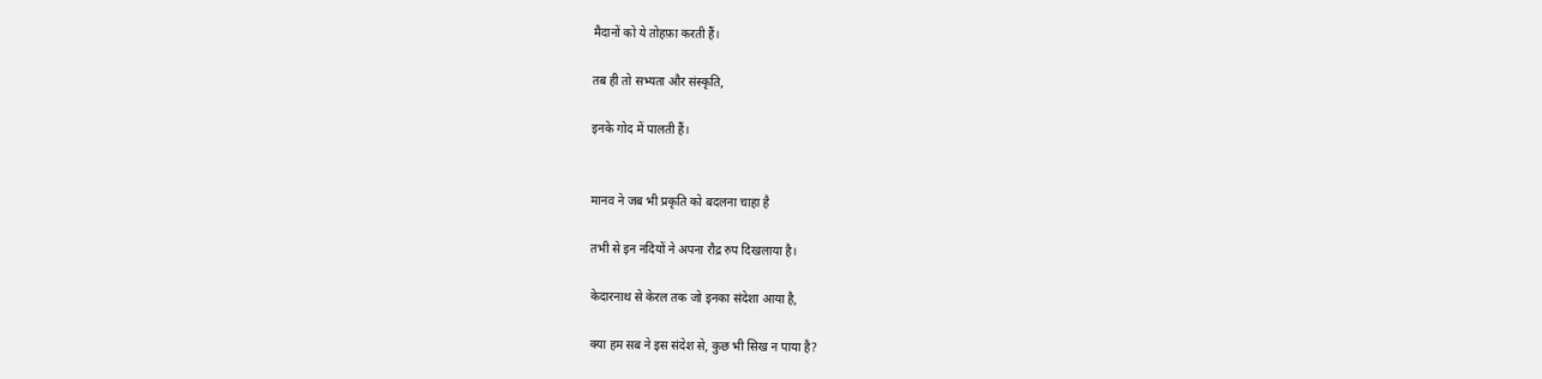मैदानों को ये तोहफ़ा करती हैं।

तब ही तो सभ्यता और संस्कृति,

इनके गोद में पालती हैं।


मानव ने जब भी प्रकृति को बदलना चाहा है

तभी से इन नदियों ने अपना रौद्र रुप दिखलाया है।

केदारनाथ से केरल तक जो इनका संदेशा आया है,

क्या हम सब ने इस संदेश से, कुछ भी सिख न पाया है?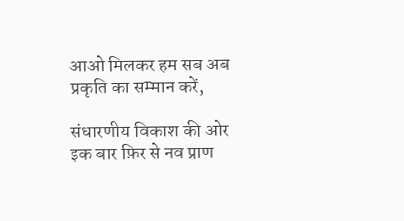आओ मिलकर हम सब अब प्रकृति का सम्मान करें,

संधारणीय विकाश की ओर इक बार फ़िर से नव प्राण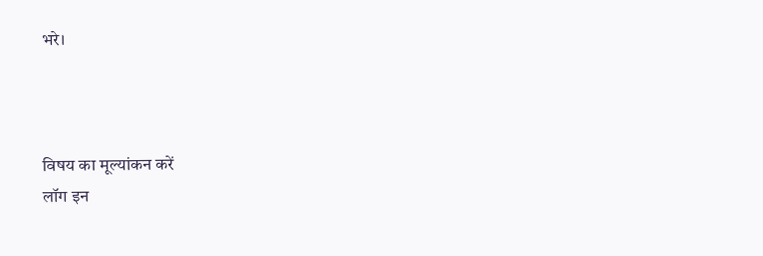भरे।



विषय का मूल्यांकन करें
लॉग इन